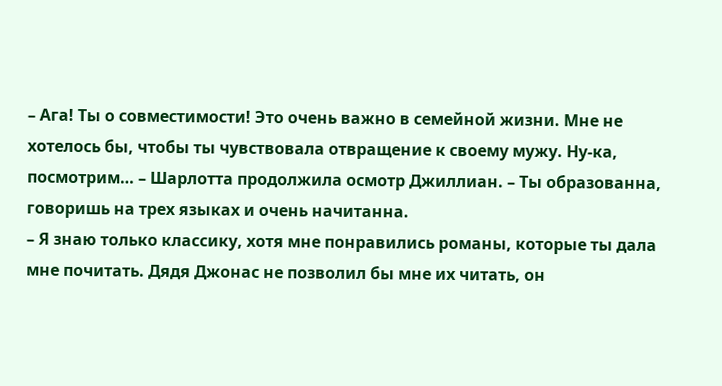– Ага! Ты о совместимости! Это очень важно в семейной жизни. Мне не хотелось бы, чтобы ты чувствовала отвращение к своему мужу. Ну-ка, посмотрим… – Шарлотта продолжила осмотр Джиллиан. – Ты образованна, говоришь на трех языках и очень начитанна.
– Я знаю только классику, хотя мне понравились романы, которые ты дала мне почитать. Дядя Джонас не позволил бы мне их читать, он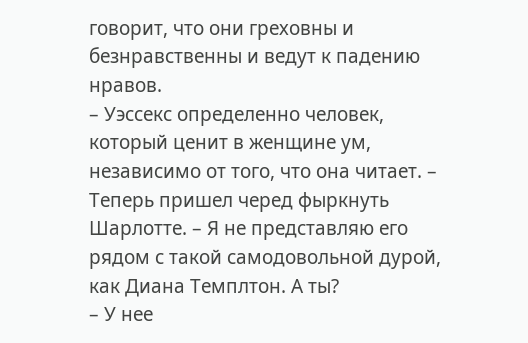говорит, что они греховны и безнравственны и ведут к падению нравов.
– Уэссекс определенно человек, который ценит в женщине ум, независимо от того, что она читает. – Теперь пришел черед фыркнуть Шарлотте. – Я не представляю его рядом с такой самодовольной дурой, как Диана Темплтон. А ты?
– У нее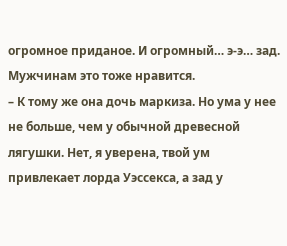огромное приданое. И огромный… э-э… зад. Мужчинам это тоже нравится.
– К тому же она дочь маркиза. Но ума у нее не больше, чем у обычной древесной лягушки. Нет, я уверена, твой ум привлекает лорда Уэссекса, а зад у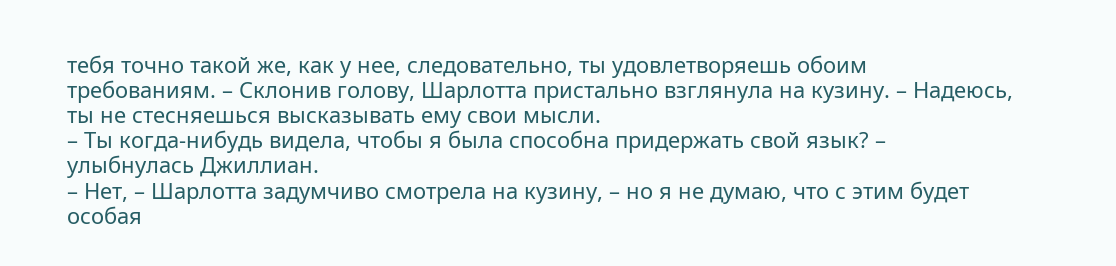тебя точно такой же, как у нее, следовательно, ты удовлетворяешь обоим требованиям. – Склонив голову, Шарлотта пристально взглянула на кузину. – Надеюсь, ты не стесняешься высказывать ему свои мысли.
– Ты когда-нибудь видела, чтобы я была способна придержать свой язык? – улыбнулась Джиллиан.
– Нет, – Шарлотта задумчиво смотрела на кузину, – но я не думаю, что с этим будет особая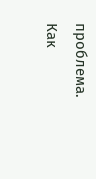проблема. Как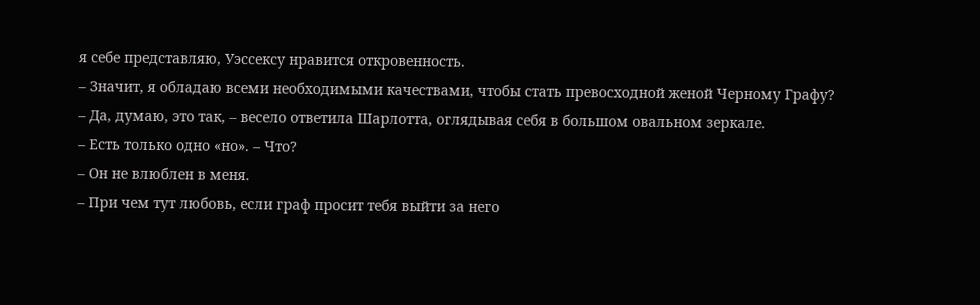я себе представляю, Уэссексу нравится откровенность.
– Значит, я обладаю всеми необходимыми качествами, чтобы стать превосходной женой Черному Графу?
– Да, думаю, это так, – весело ответила Шарлотта, оглядывая себя в большом овальном зеркале.
– Есть только одно «но». – Что?
– Он не влюблен в меня.
– При чем тут любовь, если граф просит тебя выйти за него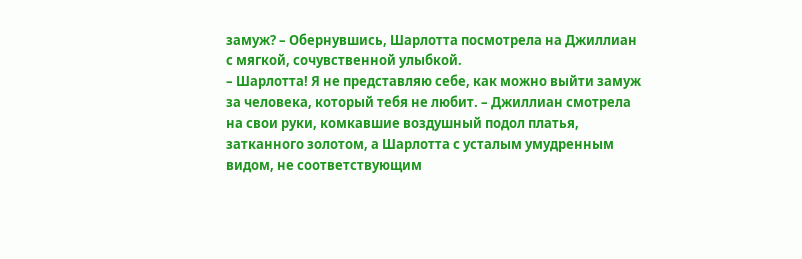замуж? – Обернувшись, Шарлотта посмотрела на Джиллиан с мягкой, сочувственной улыбкой.
– Шарлотта! Я не представляю себе, как можно выйти замуж за человека, который тебя не любит. – Джиллиан смотрела на свои руки, комкавшие воздушный подол платья, затканного золотом, а Шарлотта с усталым умудренным видом, не соответствующим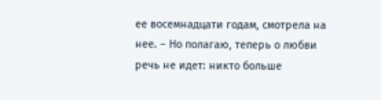ее восемнадцати годам, смотрела на нее. – Но полагаю, теперь о любви речь не идет: никто больше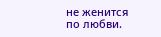не женится по любви.